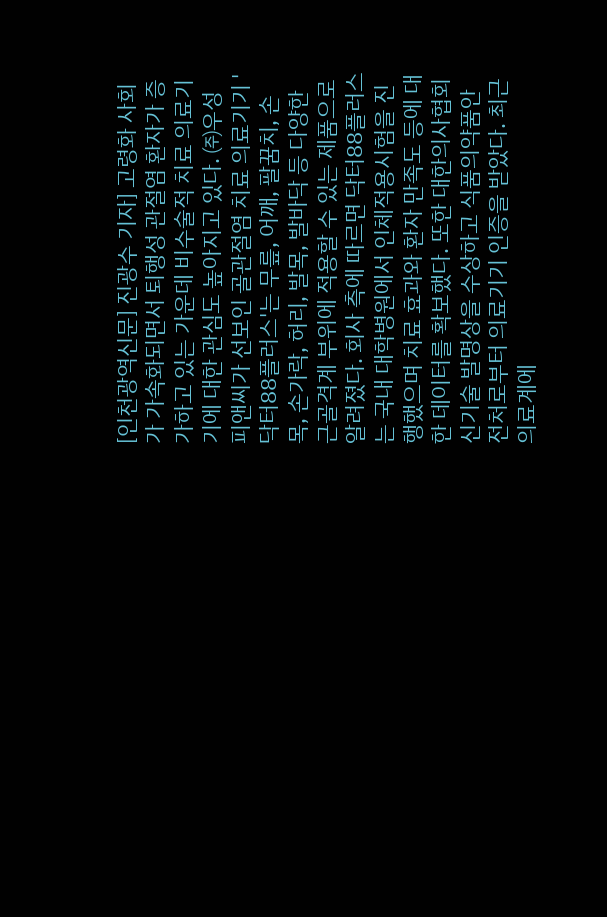[인천광역신문] 진광수 기자] 고령화 사회가 가속화되면서 퇴행성 관절염 환자가 증가하고 있는 가운데 비수술적 치료 의료기기에 대한 관심도 높아지고 있다. ㈜우성피앤씨가 선보인 골관절염 치료 의료기기 '닥터88플러스'는 무릎, 어깨, 팔꿈치, 손목, 손가락, 허리, 발목, 발바닥 등 다양한 근골격계 부위에 적용할 수 있는 제품으로 알려졌다. 회사 측에 따르면 닥터88플러스는 국내 대학병원에서 인체적용시험을 진행했으며 치료 효과와 환자 만족도 등에 대한 데이터를 확보했다. 또한 대한의사협회 신기술 발명상을 수상하고 식품의약품안전처로부터 의료기기 인증을 받았다. 최근 의료계에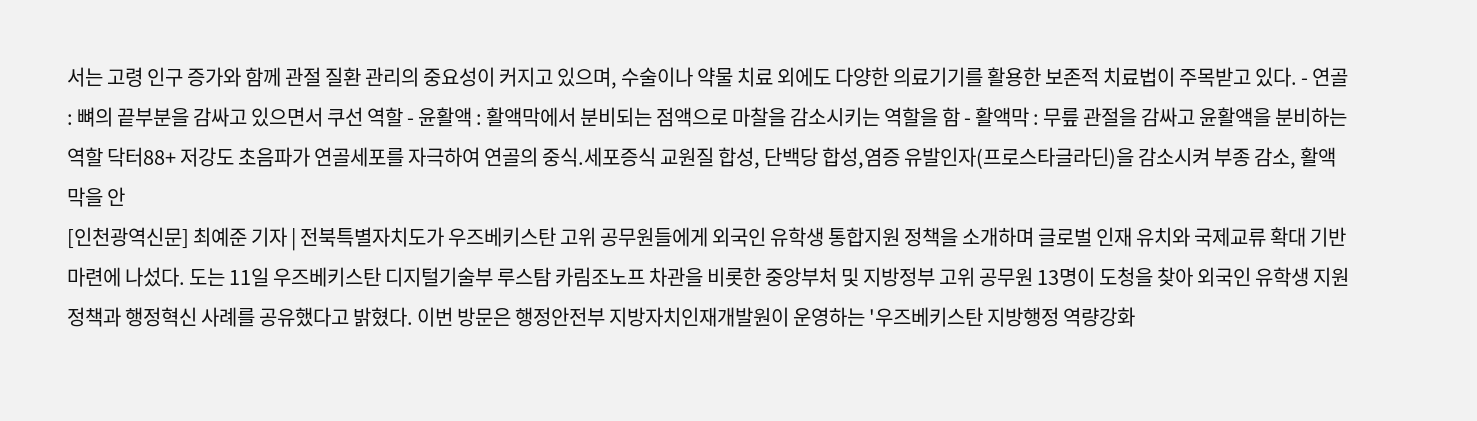서는 고령 인구 증가와 함께 관절 질환 관리의 중요성이 커지고 있으며, 수술이나 약물 치료 외에도 다양한 의료기기를 활용한 보존적 치료법이 주목받고 있다. - 연골 : 뼈의 끝부분을 감싸고 있으면서 쿠선 역할 - 윤활액 : 활액막에서 분비되는 점액으로 마찰을 감소시키는 역할을 함 - 활액막 : 무릎 관절을 감싸고 윤활액을 분비하는 역할 닥터88+ 저강도 초음파가 연골세포를 자극하여 연골의 중식.세포증식 교원질 합성, 단백당 합성,염증 유발인자(프로스타글라딘)을 감소시켜 부종 감소, 활액막을 안
[인천광역신문] 최예준 기자 | 전북특별자치도가 우즈베키스탄 고위 공무원들에게 외국인 유학생 통합지원 정책을 소개하며 글로벌 인재 유치와 국제교류 확대 기반 마련에 나섰다. 도는 11일 우즈베키스탄 디지털기술부 루스탐 카림조노프 차관을 비롯한 중앙부처 및 지방정부 고위 공무원 13명이 도청을 찾아 외국인 유학생 지원정책과 행정혁신 사례를 공유했다고 밝혔다. 이번 방문은 행정안전부 지방자치인재개발원이 운영하는 '우즈베키스탄 지방행정 역량강화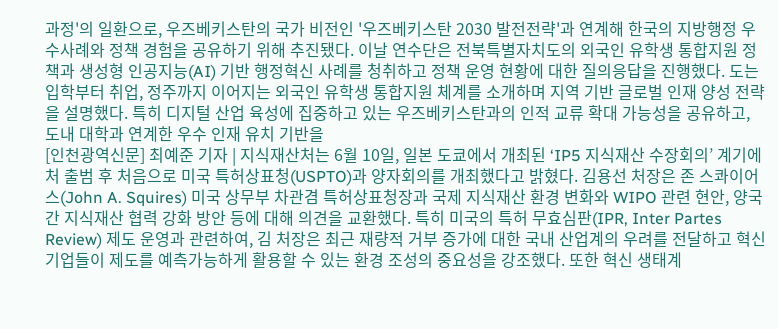과정'의 일환으로, 우즈베키스탄의 국가 비전인 '우즈베키스탄 2030 발전전략'과 연계해 한국의 지방행정 우수사례와 정책 경험을 공유하기 위해 추진됐다. 이날 연수단은 전북특별자치도의 외국인 유학생 통합지원 정책과 생성형 인공지능(AI) 기반 행정혁신 사례를 청취하고 정책 운영 현황에 대한 질의응답을 진행했다. 도는 입학부터 취업, 정주까지 이어지는 외국인 유학생 통합지원 체계를 소개하며 지역 기반 글로벌 인재 양성 전략을 설명했다. 특히 디지털 산업 육성에 집중하고 있는 우즈베키스탄과의 인적 교류 확대 가능성을 공유하고, 도내 대학과 연계한 우수 인재 유치 기반을
[인천광역신문] 최예준 기자 | 지식재산처는 6월 10일, 일본 도쿄에서 개최된 ‘IP5 지식재산 수장회의’ 계기에 처 출범 후 처음으로 미국 특허상표청(USPTO)과 양자회의를 개최했다고 밝혔다. 김용선 처장은 존 스콰이어스(John A. Squires) 미국 상무부 차관겸 특허상표청장과 국제 지식재산 환경 변화와 WIPO 관련 현안, 양국 간 지식재산 협력 강화 방안 등에 대해 의견을 교환했다. 특히 미국의 특허 무효심판(IPR, Inter Partes Review) 제도 운영과 관련하여, 김 처장은 최근 재량적 거부 증가에 대한 국내 산업계의 우려를 전달하고 혁신기업들이 제도를 예측가능하게 활용할 수 있는 환경 조성의 중요성을 강조했다. 또한 혁신 생태계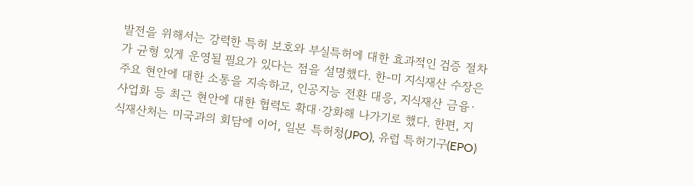발전을 위해서는 강력한 특허 보호와 부실특허에 대한 효과적인 검증 절차가 균형 있게 운영될 필요가 있다는 점을 설명했다. 한-미 지식재산 수장은 주요 현안에 대한 소통을 지속하고, 인공지능 전환 대응, 지식재산 금융·사업화 등 최근 현안에 대한 협력도 확대·강화해 나가기로 했다. 한편, 지식재산처는 미국과의 회담에 이어, 일본 특허청(JPO), 유럽 특허기구(EPO)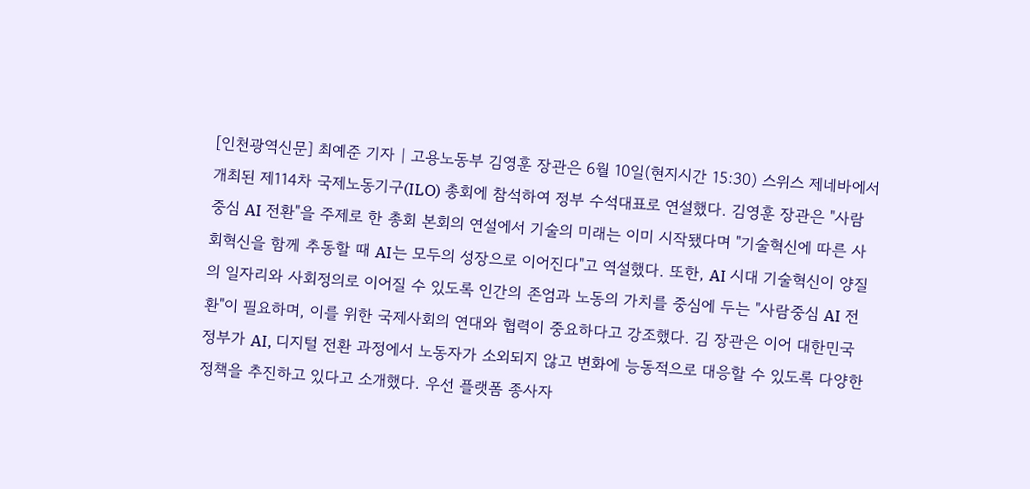[인천광역신문] 최예준 기자 | 고용노동부 김영훈 장관은 6월 10일(현지시간 15:30) 스위스 제네바에서 개최된 제114차 국제노동기구(ILO) 총회에 참석하여 정부 수석대표로 연설했다. 김영훈 장관은 "사람중심 AI 전환"을 주제로 한 총회 본회의 연설에서 기술의 미래는 이미 시작됐다며 "기술혁신에 따른 사회혁신을 함께 추동할 때 AI는 모두의 성장으로 이어진다"고 역설했다. 또한, AI 시대 기술혁신이 양질의 일자리와 사회정의로 이어질 수 있도록 인간의 존엄과 노동의 가치를 중심에 두는 "사람중심 AI 전환"이 필요하며, 이를 위한 국제사회의 연대와 협력이 중요하다고 강조했다. 김 장관은 이어 대한민국 정부가 AI, 디지털 전환 과정에서 노동자가 소외되지 않고 변화에 능동적으로 대응할 수 있도록 다양한 정책을 추진하고 있다고 소개했다. 우선 플랫폼 종사자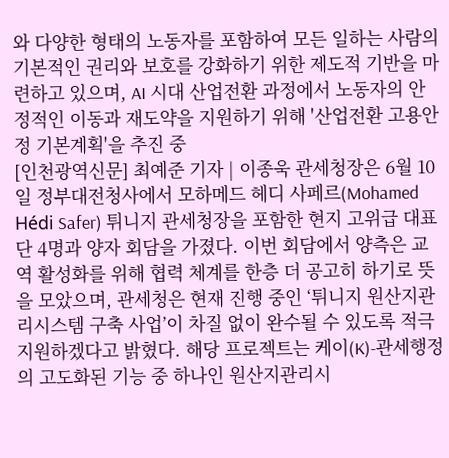와 다양한 형태의 노동자를 포함하여 모든 일하는 사람의 기본적인 권리와 보호를 강화하기 위한 제도적 기반을 마련하고 있으며, AI 시대 산업전환 과정에서 노동자의 안정적인 이동과 재도약을 지원하기 위해 '산업전환 고용안정 기본계획'을 추진 중
[인천광역신문] 최예준 기자 | 이종욱 관세청장은 6월 10일 정부대전청사에서 모하메드 헤디 사페르(Mohamed Hédi Safer) 튀니지 관세청장을 포함한 현지 고위급 대표단 4명과 양자 회담을 가졌다. 이번 회담에서 양측은 교역 활성화를 위해 협력 체계를 한층 더 공고히 하기로 뜻을 모았으며, 관세청은 현재 진행 중인 ‘튀니지 원산지관리시스템 구축 사업’이 차질 없이 완수될 수 있도록 적극 지원하겠다고 밝혔다. 해당 프로젝트는 케이(K)-관세행정의 고도화된 기능 중 하나인 원산지관리시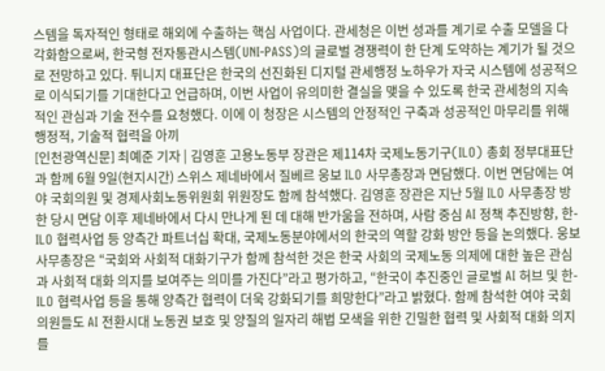스템을 독자적인 형태로 해외에 수출하는 핵심 사업이다. 관세청은 이번 성과를 계기로 수출 모델을 다각화함으로써, 한국형 전자통관시스템(UNI-PASS)의 글로벌 경쟁력이 한 단계 도약하는 계기가 될 것으로 전망하고 있다. 튀니지 대표단은 한국의 선진화된 디지털 관세행정 노하우가 자국 시스템에 성공적으로 이식되기를 기대한다고 언급하며, 이번 사업이 유의미한 결실을 맺을 수 있도록 한국 관세청의 지속적인 관심과 기술 전수를 요청했다. 이에 이 청장은 시스템의 안정적인 구축과 성공적인 마무리를 위해 행정적, 기술적 협력을 아끼
[인천광역신문] 최예준 기자 | 김영훈 고용노동부 장관은 제114차 국제노동기구(ILO) 총회 정부대표단과 함께 6월 9일(현지시간) 스위스 제네바에서 질베르 웅보 ILO 사무총장과 면담했다. 이번 면담에는 여야 국회의원 및 경제사회노동위원회 위원장도 함께 참석했다. 김영훈 장관은 지난 5월 ILO 사무총장 방한 당시 면담 이후 제네바에서 다시 만나게 된 데 대해 반가움을 전하며, 사람 중심 AI 정책 추진방향, 한-ILO 협력사업 등 양측간 파트너십 확대, 국제노동분야에서의 한국의 역할 강화 방안 등을 논의했다. 웅보 사무총장은 “국회와 사회적 대화기구가 함께 참석한 것은 한국 사회의 국제노동 의제에 대한 높은 관심과 사회적 대화 의지를 보여주는 의미를 가진다”라고 평가하고, “한국이 추진중인 글로벌 AI 허브 및 한-ILO 협력사업 등을 통해 양측간 협력이 더욱 강화되기를 희망한다”라고 밝혔다. 함께 참석한 여야 국회의원들도 AI 전환시대 노동권 보호 및 양질의 일자리 해법 모색을 위한 긴밀한 협력 및 사회적 대화 의지를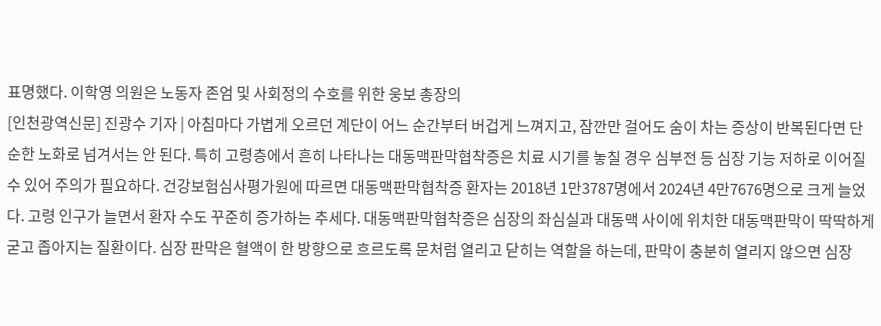표명했다. 이학영 의원은 노동자 존엄 및 사회정의 수호를 위한 웅보 총장의
[인천광역신문] 진광수 기자 | 아침마다 가볍게 오르던 계단이 어느 순간부터 버겁게 느껴지고, 잠깐만 걸어도 숨이 차는 증상이 반복된다면 단순한 노화로 넘겨서는 안 된다. 특히 고령층에서 흔히 나타나는 대동맥판막협착증은 치료 시기를 놓칠 경우 심부전 등 심장 기능 저하로 이어질 수 있어 주의가 필요하다. 건강보험심사평가원에 따르면 대동맥판막협착증 환자는 2018년 1만3787명에서 2024년 4만7676명으로 크게 늘었다. 고령 인구가 늘면서 환자 수도 꾸준히 증가하는 추세다. 대동맥판막협착증은 심장의 좌심실과 대동맥 사이에 위치한 대동맥판막이 딱딱하게 굳고 좁아지는 질환이다. 심장 판막은 혈액이 한 방향으로 흐르도록 문처럼 열리고 닫히는 역할을 하는데, 판막이 충분히 열리지 않으면 심장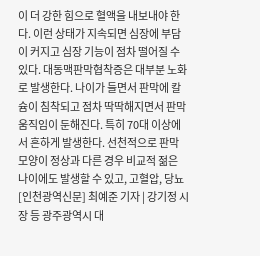이 더 강한 힘으로 혈액을 내보내야 한다. 이런 상태가 지속되면 심장에 부담이 커지고 심장 기능이 점차 떨어질 수 있다. 대동맥판막협착증은 대부분 노화로 발생한다. 나이가 들면서 판막에 칼슘이 침착되고 점차 딱딱해지면서 판막 움직임이 둔해진다. 특히 70대 이상에서 흔하게 발생한다. 선천적으로 판막 모양이 정상과 다른 경우 비교적 젊은 나이에도 발생할 수 있고, 고혈압, 당뇨
[인천광역신문] 최예준 기자 | 강기정 시장 등 광주광역시 대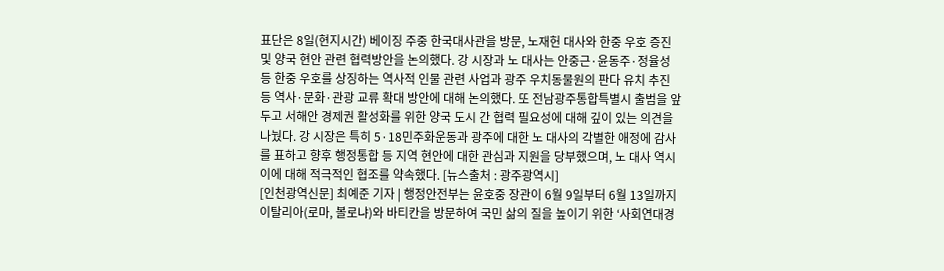표단은 8일(현지시간) 베이징 주중 한국대사관을 방문, 노재헌 대사와 한중 우호 증진 및 양국 현안 관련 협력방안을 논의했다. 강 시장과 노 대사는 안중근·윤동주·정율성 등 한중 우호를 상징하는 역사적 인물 관련 사업과 광주 우치동물원의 판다 유치 추진 등 역사·문화·관광 교류 확대 방안에 대해 논의했다. 또 전남광주통합특별시 출범을 앞두고 서해안 경제권 활성화를 위한 양국 도시 간 협력 필요성에 대해 깊이 있는 의견을 나눴다. 강 시장은 특히 5·18민주화운동과 광주에 대한 노 대사의 각별한 애정에 감사를 표하고 향후 행정통합 등 지역 현안에 대한 관심과 지원을 당부했으며, 노 대사 역시 이에 대해 적극적인 협조를 약속했다. [뉴스출처 : 광주광역시]
[인천광역신문] 최예준 기자 | 행정안전부는 윤호중 장관이 6월 9일부터 6월 13일까지 이탈리아(로마, 볼로냐)와 바티칸을 방문하여 국민 삶의 질을 높이기 위한 ‘사회연대경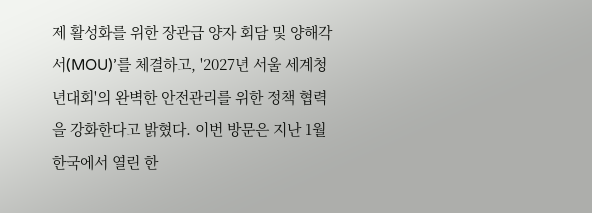제 활성화를 위한 장관급 양자 회담 및 양해각서(MOU)’를 체결하고, '2027년 서울 세계청년대회'의 완벽한 안전관리를 위한 정책 협력을 강화한다고 밝혔다. 이번 방문은 지난 1월 한국에서 열린 한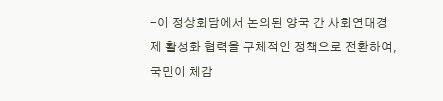-이 정상회담에서 논의된 양국 간 사회연대경제 활성화 협력을 구체적인 정책으로 전환하여, 국민이 체감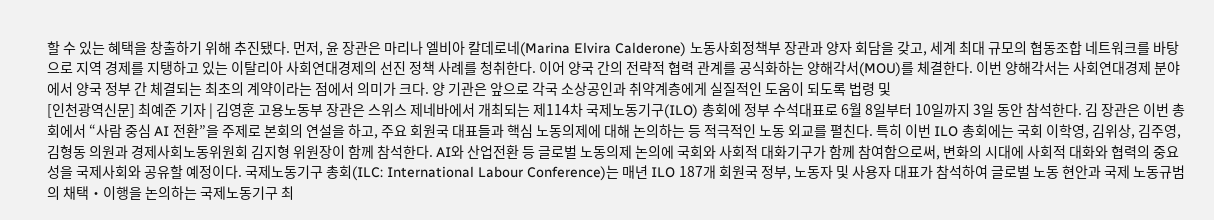할 수 있는 혜택을 창출하기 위해 추진됐다. 먼저, 윤 장관은 마리나 엘비아 칼데로네(Marina Elvira Calderone) 노동사회정책부 장관과 양자 회담을 갖고, 세계 최대 규모의 협동조합 네트워크를 바탕으로 지역 경제를 지탱하고 있는 이탈리아 사회연대경제의 선진 정책 사례를 청취한다. 이어 양국 간의 전략적 협력 관계를 공식화하는 양해각서(MOU)를 체결한다. 이번 양해각서는 사회연대경제 분야에서 양국 정부 간 체결되는 최초의 계약이라는 점에서 의미가 크다. 양 기관은 앞으로 각국 소상공인과 취약계층에게 실질적인 도움이 되도록 법령 및
[인천광역신문] 최예준 기자 | 김영훈 고용노동부 장관은 스위스 제네바에서 개최되는 제114차 국제노동기구(ILO) 총회에 정부 수석대표로 6월 8일부터 10일까지 3일 동안 참석한다. 김 장관은 이번 총회에서 “사람 중심 AI 전환”을 주제로 본회의 연설을 하고, 주요 회원국 대표들과 핵심 노동의제에 대해 논의하는 등 적극적인 노동 외교를 펼친다. 특히 이번 ILO 총회에는 국회 이학영, 김위상, 김주영, 김형동 의원과 경제사회노동위원회 김지형 위원장이 함께 참석한다. AI와 산업전환 등 글로벌 노동의제 논의에 국회와 사회적 대화기구가 함께 참여함으로써, 변화의 시대에 사회적 대화와 협력의 중요성을 국제사회와 공유할 예정이다. 국제노동기구 총회(ILC: International Labour Conference)는 매년 ILO 187개 회원국 정부, 노동자 및 사용자 대표가 참석하여 글로벌 노동 현안과 국제 노동규범의 채택‧이행을 논의하는 국제노동기구 최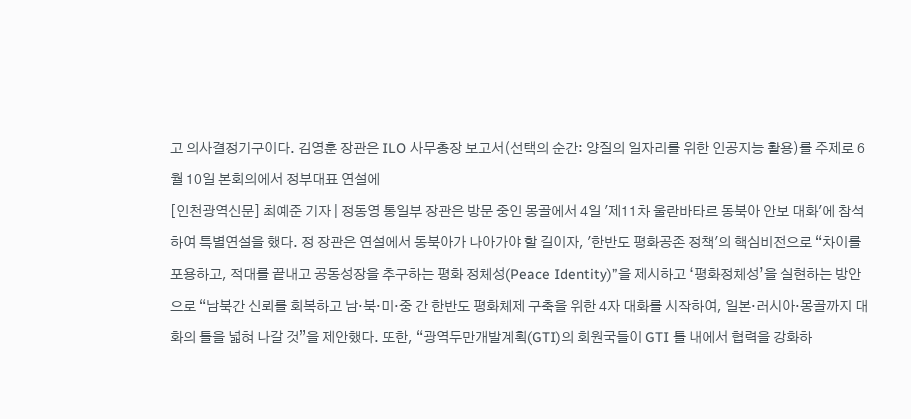고 의사결정기구이다. 김영훈 장관은 ILO 사무총장 보고서(선택의 순간: 양질의 일자리를 위한 인공지능 활용)를 주제로 6월 10일 본회의에서 정부대표 연설에
[인천광역신문] 최예준 기자 | 정동영 통일부 장관은 방문 중인 몽골에서 4일 '제11차 울란바타르 동북아 안보 대화'에 참석하여 특별연설을 했다. 정 장관은 연설에서 동북아가 나아가야 할 길이자, '한반도 평화공존 정책'의 핵심비전으로 “차이를 포용하고, 적대를 끝내고 공동성장을 추구하는 평화 정체성(Peace Identity)”을 제시하고 ‘평화정체성’을 실현하는 방안으로 “남북간 신뢰를 회복하고 남·북·미·중 간 한반도 평화체제 구축을 위한 4자 대화를 시작하여, 일본·러시아·몽골까지 대화의 틀을 넓혀 나갈 것”을 제안했다. 또한, “광역두만개발계획(GTI)의 회원국들이 GTI 틀 내에서 협력을 강화하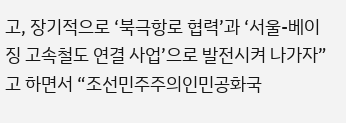고, 장기적으로 ‘북극항로 협력’과 ‘서울-베이징 고속철도 연결 사업’으로 발전시켜 나가자”고 하면서 “조선민주주의인민공화국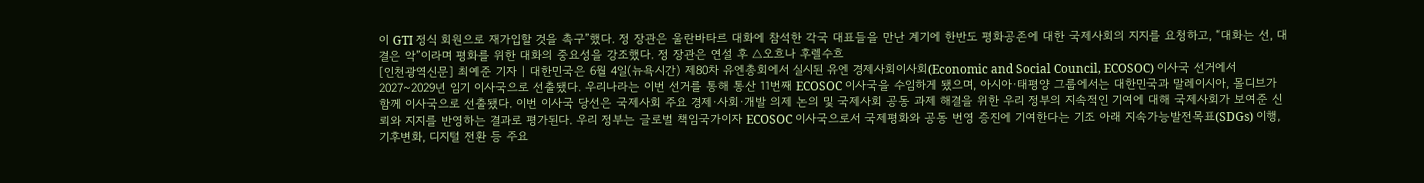이 GTI 정식 회원으로 재가입할 것을 촉구”했다. 정 장관은 울란바타르 대화에 참석한 각국 대표들을 만난 계기에 한반도 평화공존에 대한 국제사회의 지지를 요청하고, “대화는 선, 대결은 악”이라며 평화를 위한 대화의 중요성을 강조했다. 정 장관은 연설 후 △오흐나 후렐수흐
[인천광역신문] 최예준 기자 | 대한민국은 6월 4일(뉴욕시간) 제80차 유엔총회에서 실시된 유엔 경제사회이사회(Economic and Social Council, ECOSOC) 이사국 선거에서 2027~2029년 임기 이사국으로 선출됐다. 우리나라는 이번 선거를 통해 통산 11번째 ECOSOC 이사국을 수임하게 됐으며, 아시아·태평양 그룹에서는 대한민국과 말레이시아, 몰디브가 함께 이사국으로 선출됐다. 이번 이사국 당선은 국제사회 주요 경제·사회·개발 의제 논의 및 국제사회 공동 과제 해결을 위한 우리 정부의 지속적인 기여에 대해 국제사회가 보여준 신뢰와 지지를 반영하는 결과로 평가된다. 우리 정부는 글로벌 책임국가이자 ECOSOC 이사국으로서 국제평화와 공동 번영 증진에 기여한다는 기조 아래 지속가능발전목표(SDGs) 이행, 기후변화, 디지털 전환 등 주요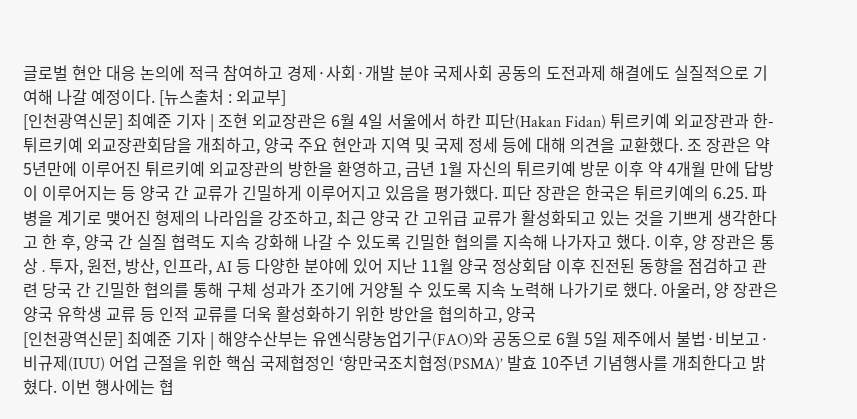글로벌 현안 대응 논의에 적극 참여하고 경제·사회·개발 분야 국제사회 공동의 도전과제 해결에도 실질적으로 기여해 나갈 예정이다. [뉴스출처 : 외교부]
[인천광역신문] 최예준 기자 | 조현 외교장관은 6월 4일 서울에서 하칸 피단(Hakan Fidan) 튀르키예 외교장관과 한-튀르키예 외교장관회담을 개최하고, 양국 주요 현안과 지역 및 국제 정세 등에 대해 의견을 교환했다. 조 장관은 약 5년만에 이루어진 튀르키예 외교장관의 방한을 환영하고, 금년 1월 자신의 튀르키예 방문 이후 약 4개월 만에 답방이 이루어지는 등 양국 간 교류가 긴밀하게 이루어지고 있음을 평가했다. 피단 장관은 한국은 튀르키예의 6.25. 파병을 계기로 맺어진 형제의 나라임을 강조하고, 최근 양국 간 고위급 교류가 활성화되고 있는 것을 기쁘게 생각한다고 한 후, 양국 간 실질 협력도 지속 강화해 나갈 수 있도록 긴밀한 협의를 지속해 나가자고 했다. 이후, 양 장관은 통상․투자, 원전, 방산, 인프라, AI 등 다양한 분야에 있어 지난 11월 양국 정상회담 이후 진전된 동향을 점검하고 관련 당국 간 긴밀한 협의를 통해 구체 성과가 조기에 거양될 수 있도록 지속 노력해 나가기로 했다. 아울러, 양 장관은 양국 유학생 교류 등 인적 교류를 더욱 활성화하기 위한 방안을 협의하고, 양국
[인천광역신문] 최예준 기자 | 해양수산부는 유엔식량농업기구(FAO)와 공동으로 6월 5일 제주에서 불법·비보고·비규제(IUU) 어업 근절을 위한 핵심 국제협정인 ‘항만국조치협정(PSMA)’ 발효 10주년 기념행사를 개최한다고 밝혔다. 이번 행사에는 협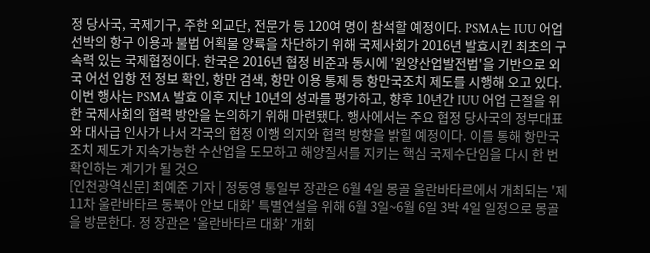정 당사국, 국제기구, 주한 외교단, 전문가 등 120여 명이 참석할 예정이다. PSMA는 IUU 어업 선박의 항구 이용과 불법 어획물 양륙을 차단하기 위해 국제사회가 2016년 발효시킨 최초의 구속력 있는 국제협정이다. 한국은 2016년 협정 비준과 동시에 '원양산업발전법'을 기반으로 외국 어선 입항 전 정보 확인, 항만 검색, 항만 이용 통제 등 항만국조치 제도를 시행해 오고 있다. 이번 행사는 PSMA 발효 이후 지난 10년의 성과를 평가하고, 향후 10년간 IUU 어업 근절을 위한 국제사회의 협력 방안을 논의하기 위해 마련됐다. 행사에서는 주요 협정 당사국의 정부대표와 대사급 인사가 나서 각국의 협정 이행 의지와 협력 방향을 밝힐 예정이다. 이를 통해 항만국조치 제도가 지속가능한 수산업을 도모하고 해양질서를 지키는 핵심 국제수단임을 다시 한 번 확인하는 계기가 될 것으
[인천광역신문] 최예준 기자 | 정동영 통일부 장관은 6월 4일 몽골 울란바타르에서 개최되는 '제11차 울란바타르 동북아 안보 대화' 특별연설을 위해 6월 3일~6월 6일 3박 4일 일정으로 몽골을 방문한다. 정 장관은 '울란바타르 대화' 개회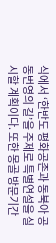식에서 ‘한반도 평화공존과 동북아 공동번영의 길’을 주제로 특별연설을 실시할 계획이다. 또한 몽골 방문기간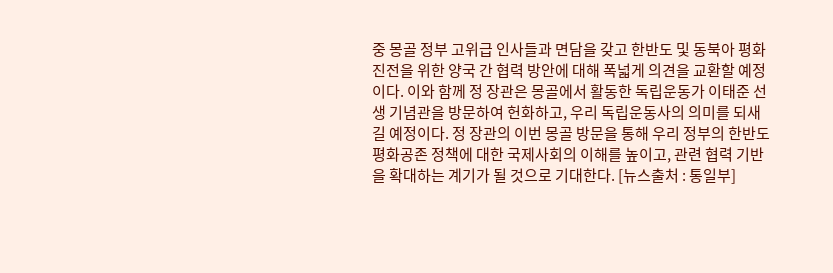중 몽골 정부 고위급 인사들과 면담을 갖고 한반도 및 동북아 평화 진전을 위한 양국 간 협력 방안에 대해 폭넓게 의견을 교환할 예정이다. 이와 함께 정 장관은 몽골에서 활동한 독립운동가 이태준 선생 기념관을 방문하여 헌화하고, 우리 독립운동사의 의미를 되새길 예정이다. 정 장관의 이번 몽골 방문을 통해 우리 정부의 한반도 평화공존 정책에 대한 국제사회의 이해를 높이고, 관련 협력 기반을 확대하는 계기가 될 것으로 기대한다. [뉴스출처 : 통일부]